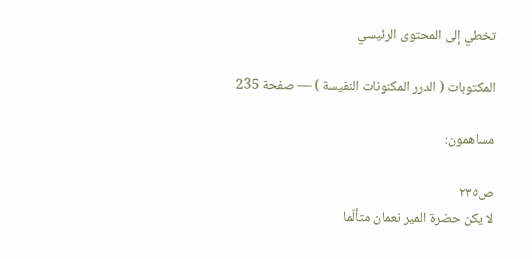تخطي إلى المحتوى الرئيسي

المكتوبات ( الدرر المكنونات النفيسة ) — صفحة 235

مساهمون:

ص٢٣٥
لا يكن حضرة المير نعمان متألّما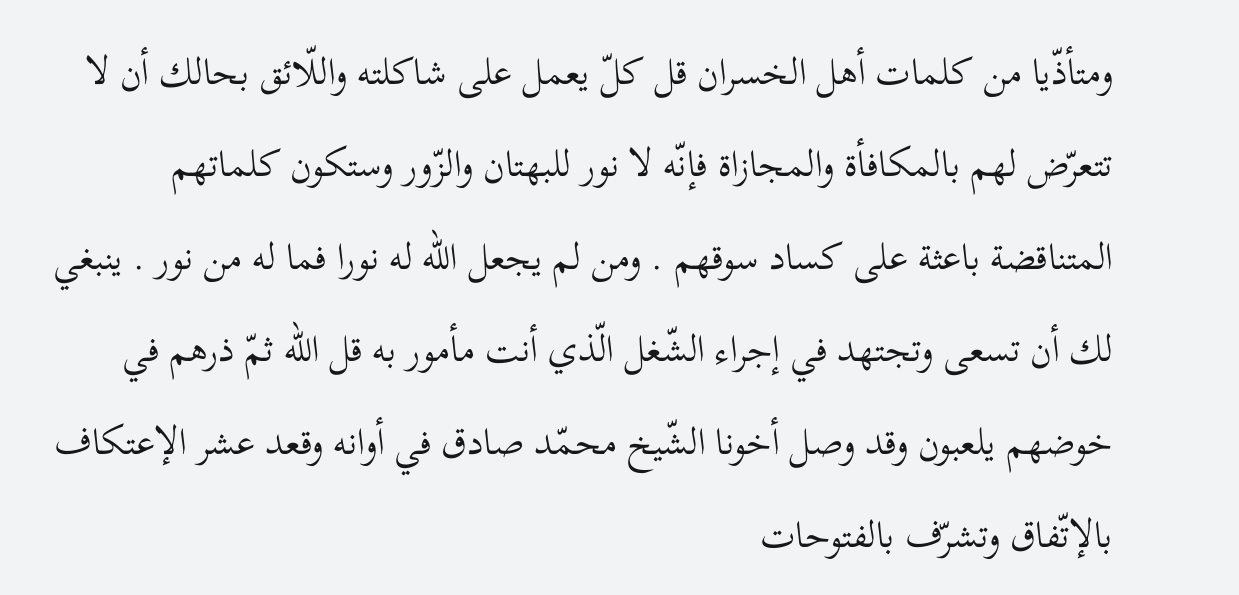ومتأذّيا من كلمات أهل الخسران قل كلّ يعمل على شاكلته واللّائق بحالك أن لا تتعرّض لهم بالمكافأة والمجازاة فإنّه لا نور للبهتان والزّور وستكون كلماتهم المتناقضة باعثة على كساد سوقهم . ومن لم يجعل اللّه له نورا فما له من نور . ينبغي لك أن تسعى وتجتهد في إجراء الشّغل الّذي أنت مأمور به قل اللّه ثمّ ذرهم في خوضهم يلعبون وقد وصل أخونا الشّيخ محمّد صادق في أوانه وقعد عشر الإعتكاف بالإتّفاق وتشرّف بالفتوحات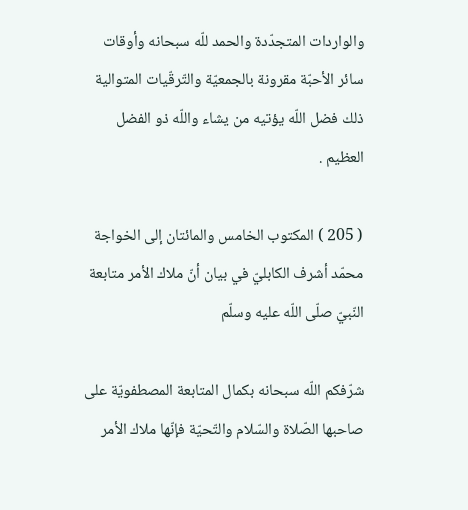والواردات المتجدّدة والحمد للّه سبحانه وأوقات سائر الأحبّة مقرونة بالجمعيّة والتّرقّيات المتوالية ذلك فضل اللّه يؤتيه من يشاء واللّه ذو الفضل العظيم .

( 205 ) المكتوب الخامس والمائتان إلى الخواجة محمّد أشرف الكابليّ في بيان أنّ ملاك الأمر متابعة النّبيّ صلّى اللّه عليه وسلّم

شرّفكم اللّه سبحانه بكمال المتابعة المصطفويّة على صاحبها الصّلاة والسّلام والتّحيّة فإنّها ملاك الأمر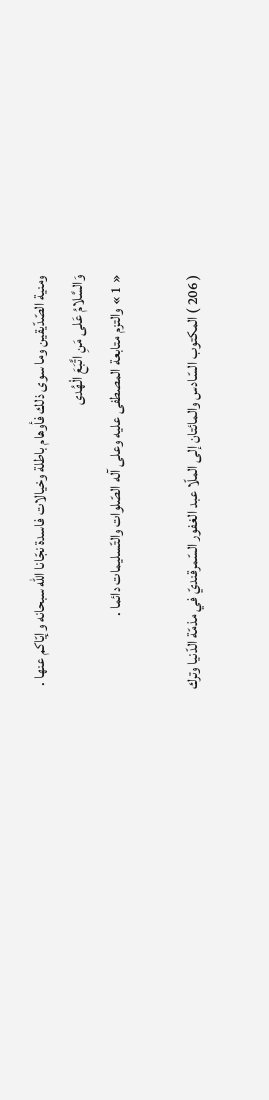ومنية الصّدّيقين وما سوى ذلك فأوهام باطلة وخيالات فاسدة نجّانا اللّه سبحانه وإيّاكم عنها .
وَالسَّلامُ عَلى مَنِ اتَّبَعَ الْهُدى
« 1 » والتزم متابعة المصطفى عليه وعلى آله الصّلوات والتّسليمات دائما .

( 206 ) المكتوب السّادس والمائتان إلى الملّا عبد الغفور السّمرقنديّ في مذمّة الدّنيا وترك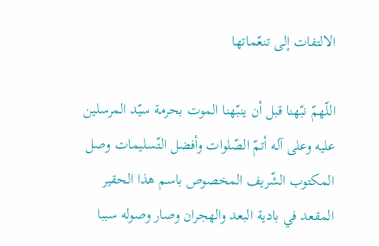الالتفات إلى تنعّماتها

اللّهمّ نبّهنا قبل أن ينبّهنا الموت بحرمة سيّد المرسلين عليه وعلى آله أتمّ الصّلوات وأفضل التّسليمات وصل المكتوب الشّريف المخصوص باسم هذا الحقير المقعد في بادية البعد والهجران وصار وصوله سببا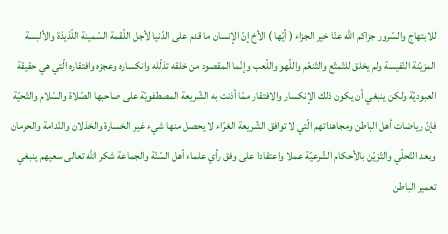للابتهاج والسّرور جزاكم اللّه عنّا خير الجزاء ( أيّها ) الأخ إنّ الإنسان ما قدم على الدّنيا لأجل اللّقمة السّمينة اللّذيذة والألبسة المزيّنة النّفيسة ولم يخلق للتّمتّع والتّنعّم واللّهو واللّعب وإنّما المقصود من خلقه تذلّله وانكساره وعجزه وافتقاره الّتي هي حقيقة العبوديّة ولكن ينبغي أن يكون ذلك الإنكسار والافتقار ممّا أذنت به الشّريعة المصطفويّة على صاحبها الصّلاة والسّلام والتّحيّة فإنّ رياضات أهل الباطن ومجاهداتهم الّتي لا توافق الشّريعة الغرّاء لا يحصل منها شيء غير الخسارة والخذلان والنّدامة والحرمان وبعد التّحلّي والتّزيّن بالأحكام الشّرعيّة عملا واعتقادا على وفق رأي علماء أهل السّنّة والجماعة شكر اللّه تعالى سعيهم ينبغي تعمير الباطن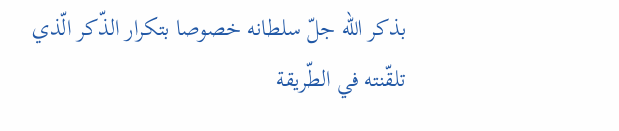بذكر اللّه جلّ سلطانه خصوصا بتكرار الذّكر الّذي تلقّنته في الطّريقة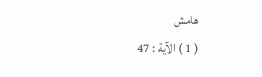هامش
( 1 ) الآية : 47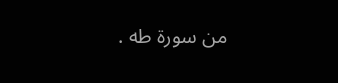من سورة طه .